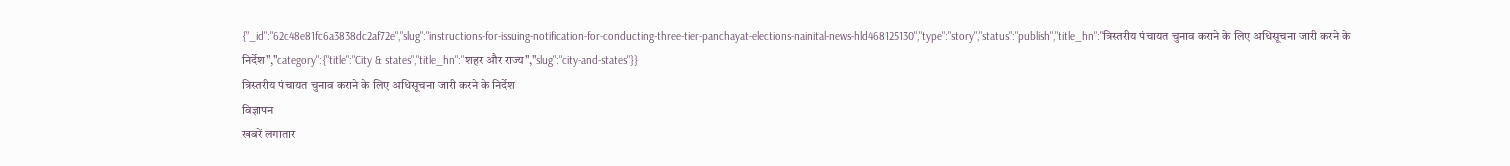{"_id":"62c48e81fc6a3838dc2af72e","slug":"instructions-for-issuing-notification-for-conducting-three-tier-panchayat-elections-nainital-news-hld468125130","type":"story","status":"publish","title_hn":"त्रिस्तरीय पंचायत चुनाव कराने के लिए अधिसूचना जारी करने के निर्देश","category":{"title":"City & states","title_hn":"शहर और राज्य","slug":"city-and-states"}}
त्रिस्तरीय पंचायत चुनाव कराने के लिए अधिसूचना जारी करने के निर्देश
विज्ञापन
खबरें लगातार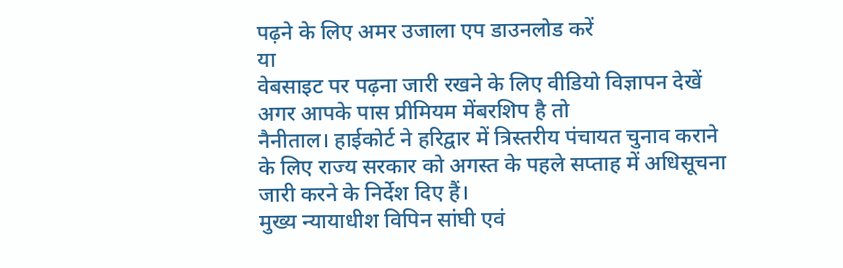पढ़ने के लिए अमर उजाला एप डाउनलोड करें
या
वेबसाइट पर पढ़ना जारी रखने के लिए वीडियो विज्ञापन देखें
अगर आपके पास प्रीमियम मेंबरशिप है तो
नैनीताल। हाईकोर्ट ने हरिद्वार में त्रिस्तरीय पंचायत चुनाव कराने के लिए राज्य सरकार को अगस्त के पहले सप्ताह में अधिसूचना जारी करने के निर्देश दिए हैं।
मुख्य न्यायाधीश विपिन सांघी एवं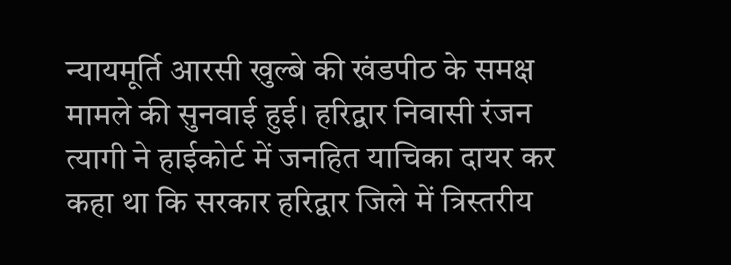न्यायमूर्ति आरसी खुल्बे की खंडपीठ के समक्ष मामले की सुनवाई हुई। हरिद्वार निवासी रंजन त्यागी ने हाईकोर्ट में जनहित याचिका दायर कर कहा था कि सरकार हरिद्वार जिले में त्रिस्तरीय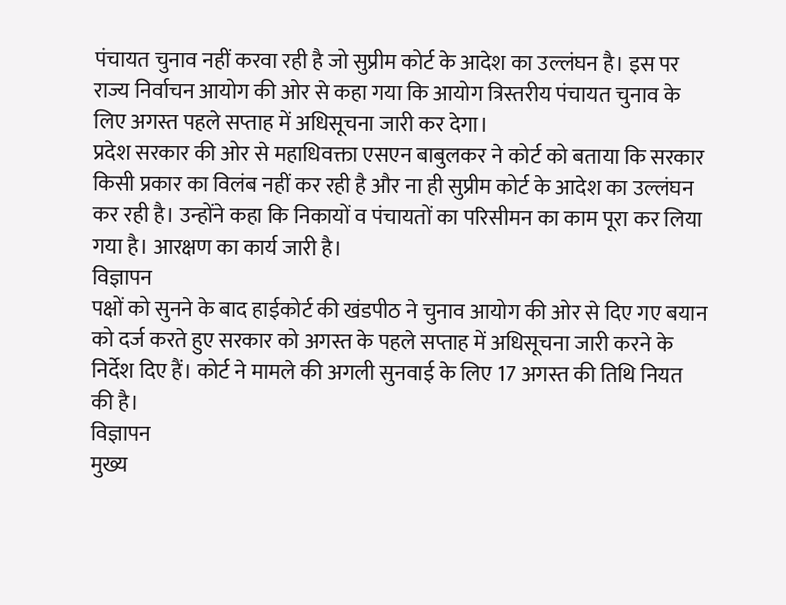पंचायत चुनाव नहीं करवा रही है जो सुप्रीम कोर्ट के आदेश का उल्लंघन है। इस पर राज्य निर्वाचन आयोग की ओर से कहा गया कि आयोग त्रिस्तरीय पंचायत चुनाव के लिए अगस्त पहले सप्ताह में अधिसूचना जारी कर देगा।
प्रदेश सरकार की ओर से महाधिवक्ता एसएन बाबुलकर ने कोर्ट को बताया कि सरकार किसी प्रकार का विलंब नहीं कर रही है और ना ही सुप्रीम कोर्ट के आदेश का उल्लंघन कर रही है। उन्होंने कहा कि निकायों व पंचायतों का परिसीमन का काम पूरा कर लिया गया है। आरक्षण का कार्य जारी है।
विज्ञापन
पक्षों को सुनने के बाद हाईकोर्ट की खंडपीठ ने चुनाव आयोग की ओर से दिए गए बयान को दर्ज करते हुए सरकार को अगस्त के पहले सप्ताह में अधिसूचना जारी करने के निर्देश दिए हैं। कोर्ट ने मामले की अगली सुनवाई के लिए 17 अगस्त की तिथि नियत की है।
विज्ञापन
मुख्य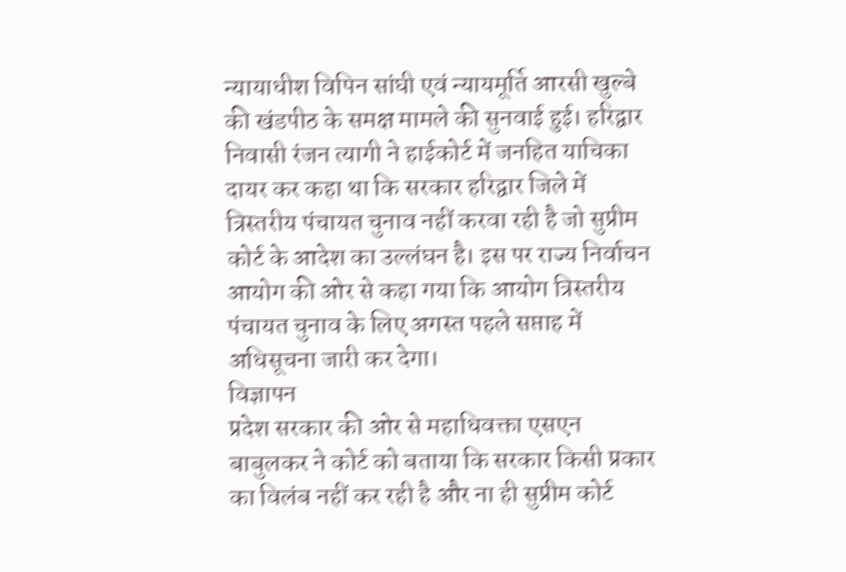न्यायाधीश विपिन सांघी एवं न्यायमूर्ति आरसी खुल्बे की खंडपीठ के समक्ष मामले की सुनवाई हुई। हरिद्वार निवासी रंजन त्यागी ने हाईकोर्ट में जनहित याचिका दायर कर कहा था कि सरकार हरिद्वार जिले में त्रिस्तरीय पंचायत चुनाव नहीं करवा रही है जो सुप्रीम कोर्ट के आदेश का उल्लंघन है। इस पर राज्य निर्वाचन आयोग की ओर से कहा गया कि आयोग त्रिस्तरीय पंचायत चुनाव के लिए अगस्त पहले सप्ताह में अधिसूचना जारी कर देगा।
विज्ञापन
प्रदेश सरकार की ओर से महाधिवक्ता एसएन बाबुलकर ने कोर्ट को बताया कि सरकार किसी प्रकार का विलंब नहीं कर रही है और ना ही सुप्रीम कोर्ट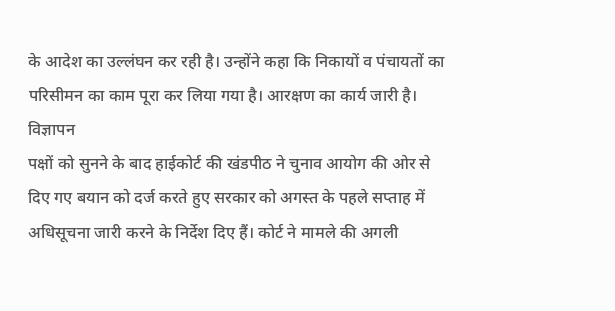के आदेश का उल्लंघन कर रही है। उन्होंने कहा कि निकायों व पंचायतों का परिसीमन का काम पूरा कर लिया गया है। आरक्षण का कार्य जारी है।
विज्ञापन
पक्षों को सुनने के बाद हाईकोर्ट की खंडपीठ ने चुनाव आयोग की ओर से दिए गए बयान को दर्ज करते हुए सरकार को अगस्त के पहले सप्ताह में अधिसूचना जारी करने के निर्देश दिए हैं। कोर्ट ने मामले की अगली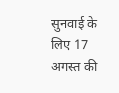सुनवाई के लिए 17 अगस्त की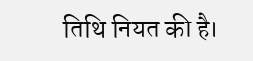तिथि नियत की है।